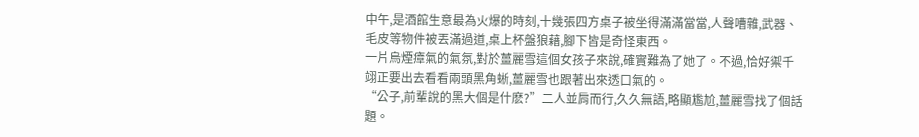中午,是酒館生意最為火爆的時刻,十幾張四方桌子被坐得滿滿當當,人聲嘈雜,武器、毛皮等物件被丟滿過道,桌上杯盤狼藉,腳下皆是奇怪東西。
一片烏煙瘴氣的氣氛,對於薑麗雪這個女孩子來說,確實難為了她了。不過,恰好禦千翊正要出去看看兩頭黑角蜥,薑麗雪也跟著出來透口氣的。
“公子,前輩說的黑大個是什麽?”二人並肩而行,久久無語,略顯尷尬,薑麗雪找了個話題。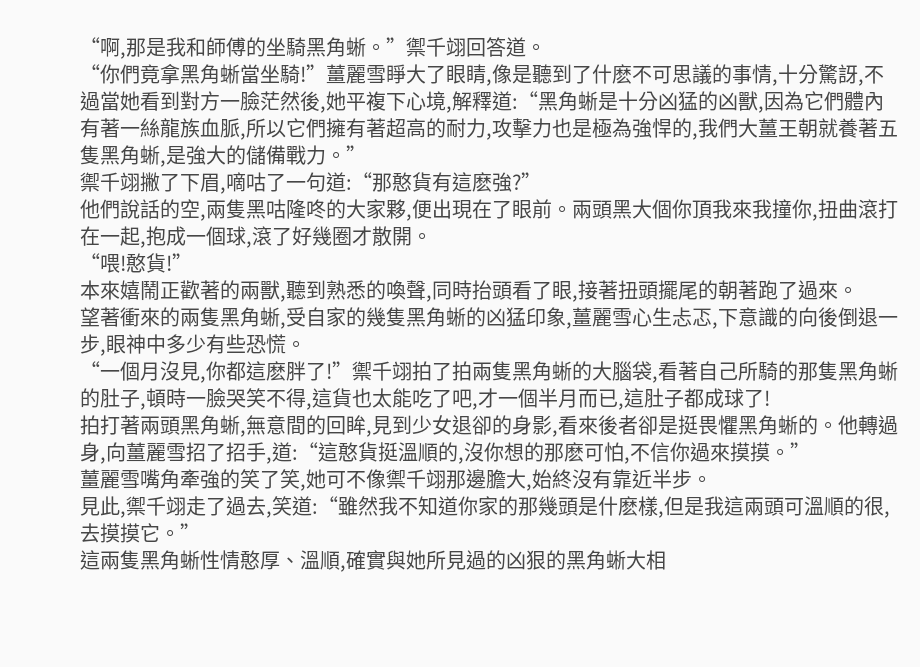“啊,那是我和師傅的坐騎黑角蜥。”禦千翊回答道。
“你們竟拿黑角蜥當坐騎!”薑麗雪睜大了眼睛,像是聽到了什麽不可思議的事情,十分驚訝,不過當她看到對方一臉茫然後,她平複下心境,解釋道:“黑角蜥是十分凶猛的凶獸,因為它們體內有著一絲龍族血脈,所以它們擁有著超高的耐力,攻擊力也是極為強悍的,我們大薑王朝就養著五隻黑角蜥,是強大的儲備戰力。”
禦千翊撇了下眉,嘀咕了一句道:“那憨貨有這麽強?”
他們說話的空,兩隻黑咕隆咚的大家夥,便出現在了眼前。兩頭黑大個你頂我來我撞你,扭曲滾打在一起,抱成一個球,滾了好幾圈才散開。
“喂!憨貨!”
本來嬉鬧正歡著的兩獸,聽到熟悉的喚聲,同時抬頭看了眼,接著扭頭擺尾的朝著跑了過來。
望著衝來的兩隻黑角蜥,受自家的幾隻黑角蜥的凶猛印象,薑麗雪心生忐忑,下意識的向後倒退一步,眼神中多少有些恐慌。
“一個月沒見,你都這麽胖了!”禦千翊拍了拍兩隻黑角蜥的大腦袋,看著自己所騎的那隻黑角蜥的肚子,頓時一臉哭笑不得,這貨也太能吃了吧,才一個半月而已,這肚子都成球了!
拍打著兩頭黑角蜥,無意間的回眸,見到少女退卻的身影,看來後者卻是挺畏懼黑角蜥的。他轉過身,向薑麗雪招了招手,道:“這憨貨挺溫順的,沒你想的那麽可怕,不信你過來摸摸。”
薑麗雪嘴角牽強的笑了笑,她可不像禦千翊那邊膽大,始終沒有靠近半步。
見此,禦千翊走了過去,笑道:“雖然我不知道你家的那幾頭是什麽樣,但是我這兩頭可溫順的很,去摸摸它。”
這兩隻黑角蜥性情憨厚、溫順,確實與她所見過的凶狠的黑角蜥大相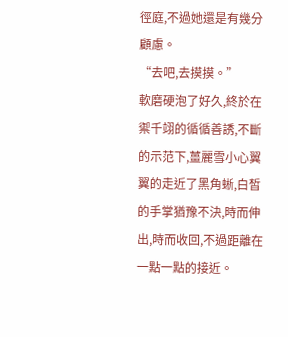徑庭,不過她還是有幾分顧慮。
“去吧,去摸摸。”
軟磨硬泡了好久,終於在禦千翊的循循善誘,不斷的示范下,薑麗雪小心翼翼的走近了黑角蜥,白皙的手掌猶豫不決,時而伸出,時而收回,不過距離在一點一點的接近。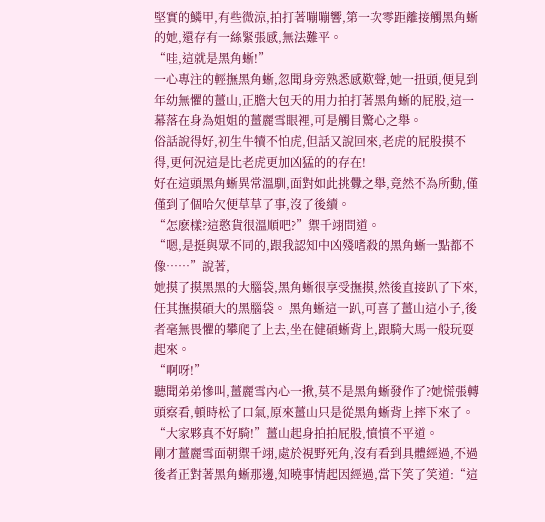堅實的鱗甲,有些微涼,拍打著嘣嘣響,第一次零距離接觸黑角蜥的她,還存有一絲緊張感,無法難平。
“哇,這就是黑角蜥!”
一心專注的輕撫黑角蜥,忽聞身旁熟悉感歎聲,她一扭頭,便見到年幼無懼的薑山,正膽大包天的用力拍打著黑角蜥的屁股,這一幕落在身為姐姐的薑麗雪眼裡,可是觸目驚心之舉。
俗話說得好,初生牛犢不怕虎,但話又說回來,老虎的屁股摸不得,更何況這是比老虎更加凶猛的的存在!
好在這頭黑角蜥異常溫馴,面對如此挑釁之舉,竟然不為所動,僅僅到了個哈欠便草草了事,沒了後續。
“怎麽樣?這憨貨很溫順吧?”禦千翊問道。
“嗯,是挺與眾不同的,跟我認知中凶殘嗜殺的黑角蜥一點都不像……”說著,
她摸了摸黑黑的大腦袋,黑角蜥很享受撫摸,然後直接趴了下來,任其撫摸碩大的黑腦袋。 黑角蜥這一趴,可喜了薑山這小子,後者毫無畏懼的攀爬了上去,坐在健碩蜥背上,跟騎大馬一般玩耍起來。
“啊呀!”
聽聞弟弟慘叫,薑麗雪內心一揪,莫不是黑角蜥發作了?她慌張轉頭察看,頓時松了口氣,原來薑山只是從黑角蜥背上摔下來了。
“大家夥真不好騎!”薑山起身拍拍屁股,憤憤不平道。
剛才薑麗雪面朝禦千翊,處於視野死角,沒有看到具體經過,不過後者正對著黑角蜥那邊,知曉事情起因經過,當下笑了笑道:“這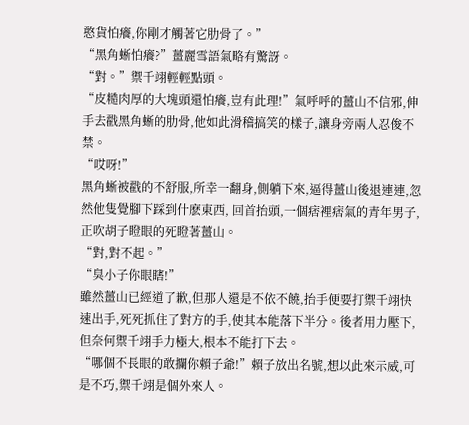憨貨怕癢,你剛才觸著它肋骨了。”
“黑角蜥怕癢?”薑麗雪語氣略有驚訝。
“對。”禦千翊輕輕點頭。
“皮糙肉厚的大塊頭還怕癢,豈有此理!”氣呼呼的薑山不信邪,伸手去戳黑角蜥的肋骨,他如此滑稽搞笑的樣子,讓身旁兩人忍俊不禁。
“哎呀!”
黑角蜥被戳的不舒服,所幸一翻身,側躺下來,逼得薑山後退連連,忽然他隻覺腳下踩到什麽東西, 回首抬頭,一個痞裡痞氣的青年男子,正吹胡子瞪眼的死瞪著薑山。
“對,對不起。”
“臭小子你眼瞎!”
雖然薑山已經道了歉,但那人還是不依不饒,抬手便要打禦千翊快速出手,死死抓住了對方的手,使其本能落下半分。後者用力壓下,但奈何禦千翊手力極大,根本不能打下去。
“哪個不長眼的敢攔你賴子爺!”賴子放出名號,想以此來示威,可是不巧,禦千翊是個外來人。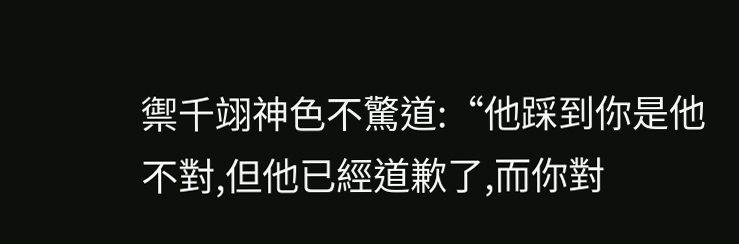禦千翊神色不驚道:“他踩到你是他不對,但他已經道歉了,而你對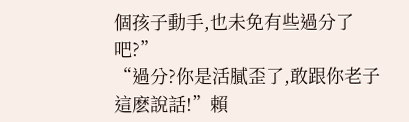個孩子動手,也未免有些過分了吧?”
“過分?你是活膩歪了,敢跟你老子這麽說話!”賴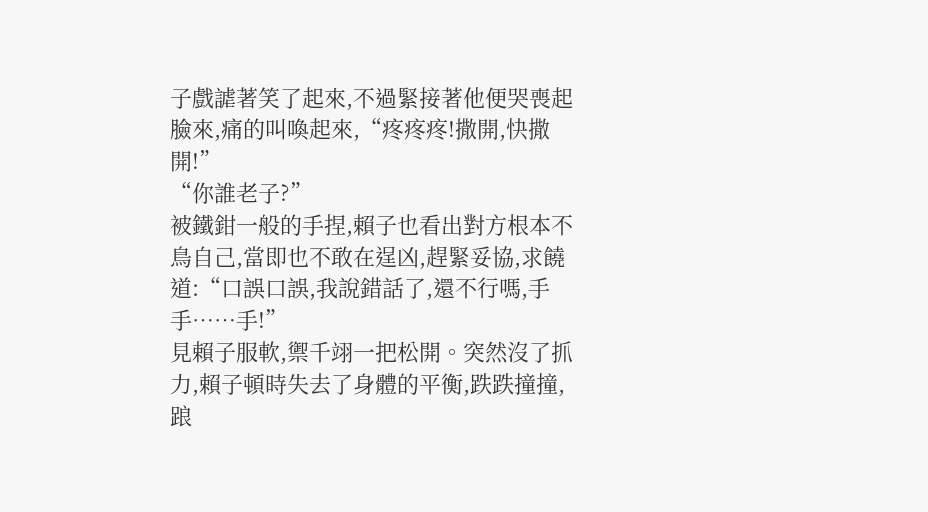子戲謔著笑了起來,不過緊接著他便哭喪起臉來,痛的叫喚起來,“疼疼疼!撒開,快撒開!”
“你誰老子?”
被鐵鉗一般的手捏,賴子也看出對方根本不鳥自己,當即也不敢在逞凶,趕緊妥協,求饒道:“口誤口誤,我說錯話了,還不行嗎,手手……手!”
見賴子服軟,禦千翊一把松開。突然沒了抓力,賴子頓時失去了身體的平衡,跌跌撞撞,踉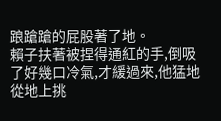踉蹌蹌的屁股著了地。
賴子扶著被捏得通紅的手,倒吸了好幾口冷氣,才緩過來,他猛地從地上挑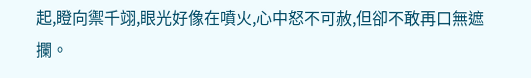起,瞪向禦千翊,眼光好像在噴火,心中怒不可赦,但卻不敢再口無遮攔。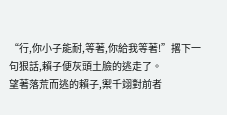“行,你小子能耐,等著,你給我等著!”撂下一句狠話,賴子便灰頭土臉的逃走了。
望著落荒而逃的賴子,禦千翊對前者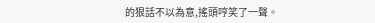的狠話不以為意,搖頭哼笑了一聲。